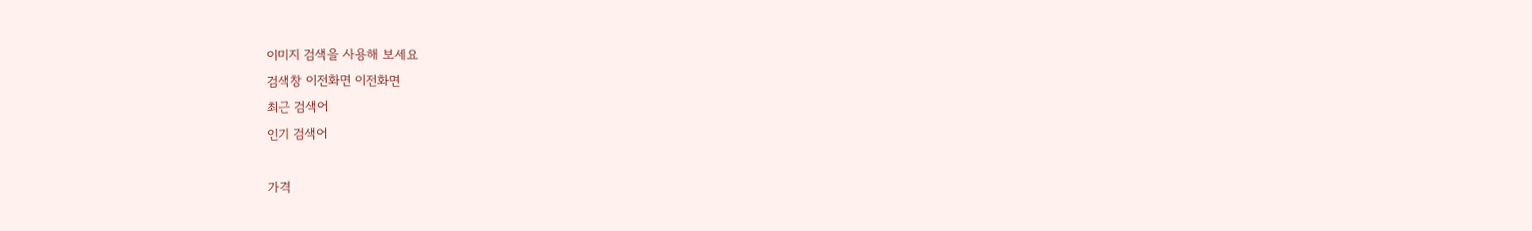이미지 검색을 사용해 보세요
검색창 이전화면 이전화면
최근 검색어
인기 검색어

가격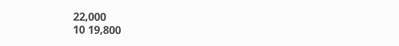22,000
10 19,800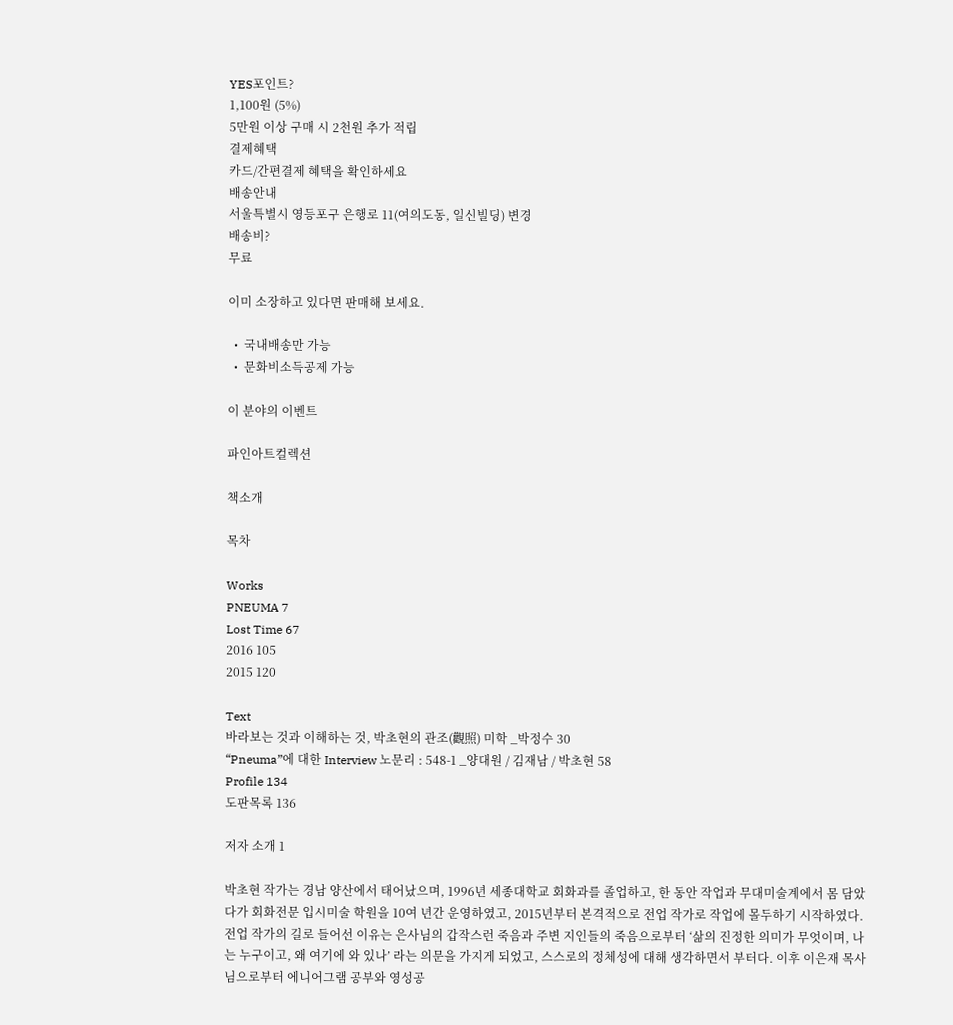YES포인트?
1,100원 (5%)
5만원 이상 구매 시 2천원 추가 적립
결제혜택
카드/간편결제 혜택을 확인하세요
배송안내
서울특별시 영등포구 은행로 11(여의도동, 일신빌딩) 변경
배송비?
무료

이미 소장하고 있다면 판매해 보세요.

  •  국내배송만 가능
  •  문화비소득공제 가능

이 분야의 이벤트

파인아트컬렉션

책소개

목차

Works
PNEUMA 7
Lost Time 67
2016 105
2015 120

Text
바라보는 것과 이해하는 것, 박초현의 관조(觀照) 미학 _박정수 30
“Pneuma”에 대한 Interview 노문리 : 548-1 _양대원 / 김재남 / 박초현 58
Profile 134
도판목록 136

저자 소개 1

박초현 작가는 경남 양산에서 태어났으며, 1996년 세종대학교 회화과를 졸업하고, 한 동안 작업과 무대미술계에서 몸 담았다가 회화전문 입시미술 학원을 10여 년간 운영하였고, 2015년부터 본격적으로 전업 작가로 작업에 몰두하기 시작하였다. 전업 작가의 길로 들어선 이유는 은사님의 갑작스런 죽음과 주변 지인들의 죽음으로부터 ‘삶의 진정한 의미가 무엇이며, 나는 누구이고, 왜 여기에 와 있나’ 라는 의문을 가지게 되었고, 스스로의 정체성에 대해 생각하면서 부터다. 이후 이은재 목사님으로부터 에니어그램 공부와 영성공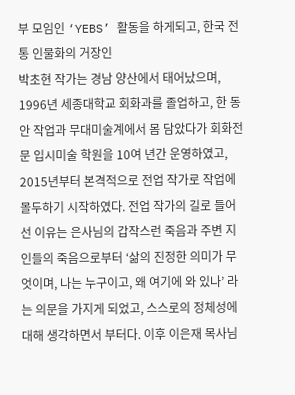부 모임인 ‘YEBS’ 활동을 하게되고, 한국 전통 인물화의 거장인
박초현 작가는 경남 양산에서 태어났으며, 1996년 세종대학교 회화과를 졸업하고, 한 동안 작업과 무대미술계에서 몸 담았다가 회화전문 입시미술 학원을 10여 년간 운영하였고, 2015년부터 본격적으로 전업 작가로 작업에 몰두하기 시작하였다. 전업 작가의 길로 들어선 이유는 은사님의 갑작스런 죽음과 주변 지인들의 죽음으로부터 ‘삶의 진정한 의미가 무엇이며, 나는 누구이고, 왜 여기에 와 있나’ 라는 의문을 가지게 되었고, 스스로의 정체성에 대해 생각하면서 부터다. 이후 이은재 목사님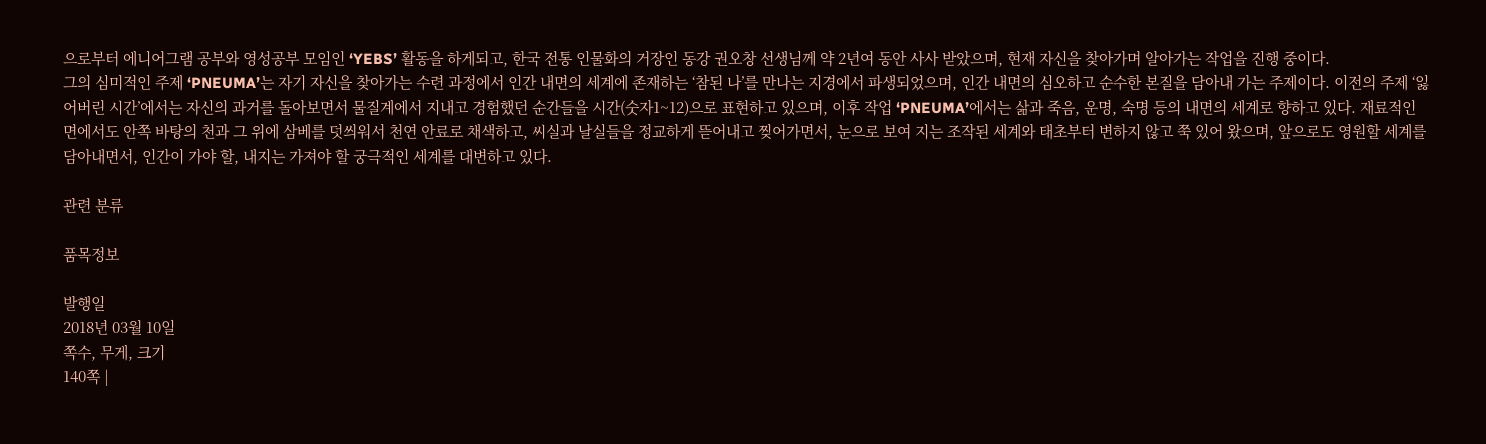으로부터 에니어그램 공부와 영성공부 모임인 ‘YEBS’ 활동을 하게되고, 한국 전통 인물화의 거장인 동강 권오창 선생님께 약 2년여 동안 사사 받았으며, 현재 자신을 찾아가며 알아가는 작업을 진행 중이다.
그의 심미적인 주제 ‘PNEUMA’는 자기 자신을 찾아가는 수련 과정에서 인간 내면의 세계에 존재하는 ‘참된 나’를 만나는 지경에서 파생되었으며, 인간 내면의 심오하고 순수한 본질을 담아내 가는 주제이다. 이전의 주제 ‘잃어버린 시간’에서는 자신의 과거를 돌아보면서 물질계에서 지내고 경험했던 순간들을 시간(숫자1~12)으로 표현하고 있으며, 이후 작업 ‘PNEUMA’에서는 삶과 죽음, 운명, 숙명 등의 내면의 세계로 향하고 있다. 재료적인 면에서도 안쪽 바탕의 천과 그 위에 삼베를 덧씌워서 천연 안료로 채색하고, 씨실과 날실들을 정교하게 뜯어내고 찢어가면서, 눈으로 보여 지는 조작된 세계와 태초부터 변하지 않고 쭉 있어 왔으며, 앞으로도 영원할 세계를 담아내면서, 인간이 가야 할, 내지는 가져야 할 궁극적인 세계를 대변하고 있다.

관련 분류

품목정보

발행일
2018년 03월 10일
쪽수, 무게, 크기
140쪽 |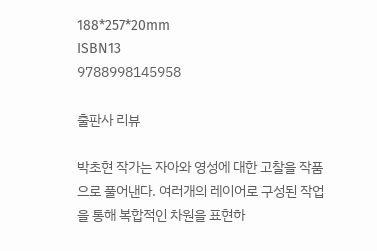188*257*20mm
ISBN13
9788998145958

출판사 리뷰

박초현 작가는 자아와 영성에 대한 고찰을 작품으로 풀어낸다. 여러개의 레이어로 구성된 작업을 통해 복합적인 차원을 표현하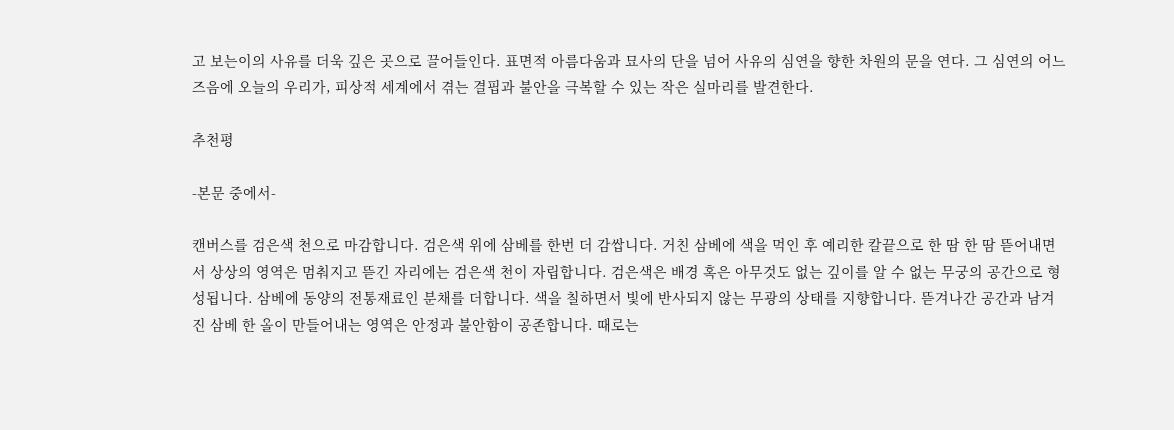고 보는이의 사유를 더욱 깊은 곳으로 끌어들인다. 표면적 아름다움과 묘사의 단을 넘어 사유의 심연을 향한 차원의 문을 연다. 그 심연의 어느 즈음에 오늘의 우리가, 피상적 세계에서 겪는 결핍과 불안을 극복할 수 있는 작은 실마리를 발견한다.

추천평

-본문 중에서-

캔버스를 검은색 천으로 마감합니다. 검은색 위에 삼베를 한번 더 감쌉니다. 거친 삼베에 색을 먹인 후 예리한 칼끝으로 한 땀 한 땀 뜯어내면서 상상의 영역은 멈춰지고 뜯긴 자리에는 검은색 천이 자립합니다. 검은색은 배경 혹은 아무것도 없는 깊이를 알 수 없는 무궁의 공간으로 형성됩니다. 삼베에 동양의 전통재료인 분채를 더합니다. 색을 칠하면서 빛에 반사되지 않는 무광의 상태를 지향합니다. 뜯겨나간 공간과 남겨진 삼베 한 올이 만들어내는 영역은 안정과 불안함이 공존합니다. 때로는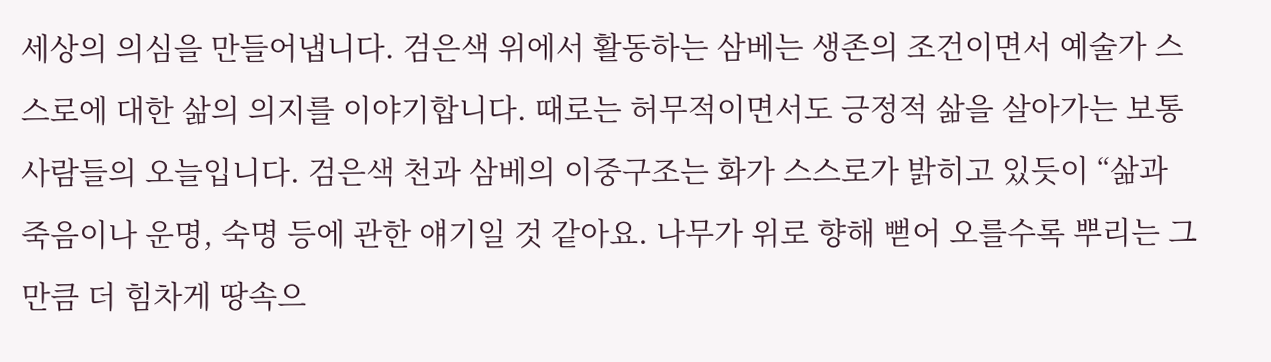세상의 의심을 만들어냅니다. 검은색 위에서 활동하는 삼베는 생존의 조건이면서 예술가 스스로에 대한 삶의 의지를 이야기합니다. 때로는 허무적이면서도 긍정적 삶을 살아가는 보통사람들의 오늘입니다. 검은색 천과 삼베의 이중구조는 화가 스스로가 밝히고 있듯이 “삶과 죽음이나 운명, 숙명 등에 관한 얘기일 것 같아요. 나무가 위로 향해 뻗어 오를수록 뿌리는 그만큼 더 힘차게 땅속으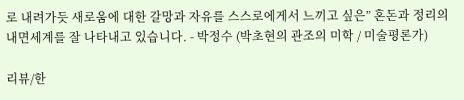로 내려가듯 새로움에 대한 갈망과 자유를 스스로에게서 느끼고 싶은” 혼돈과 정리의 내면세계를 잘 나타내고 있습니다. - 박정수 (박초현의 관조의 미학 / 미술평론가)

리뷰/한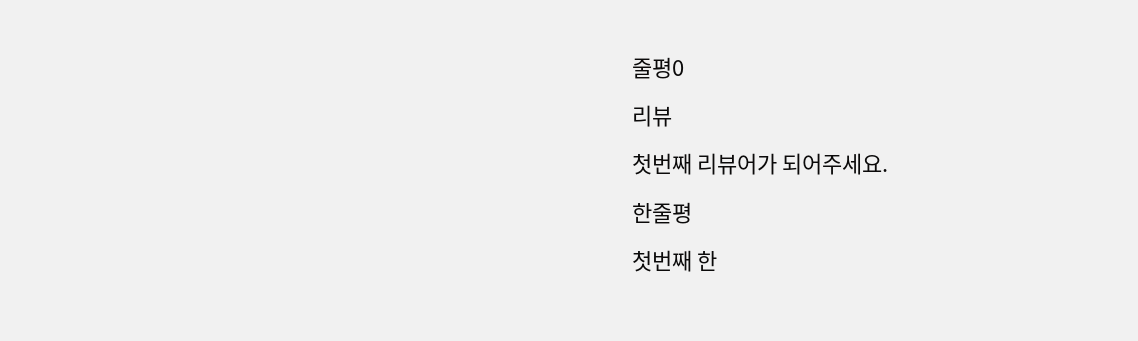줄평0

리뷰

첫번째 리뷰어가 되어주세요.

한줄평

첫번째 한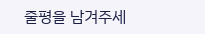줄평을 남겨주세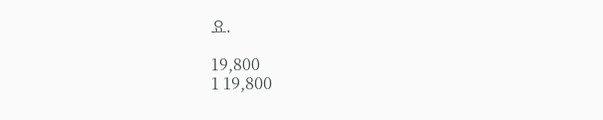요.

19,800
1 19,800